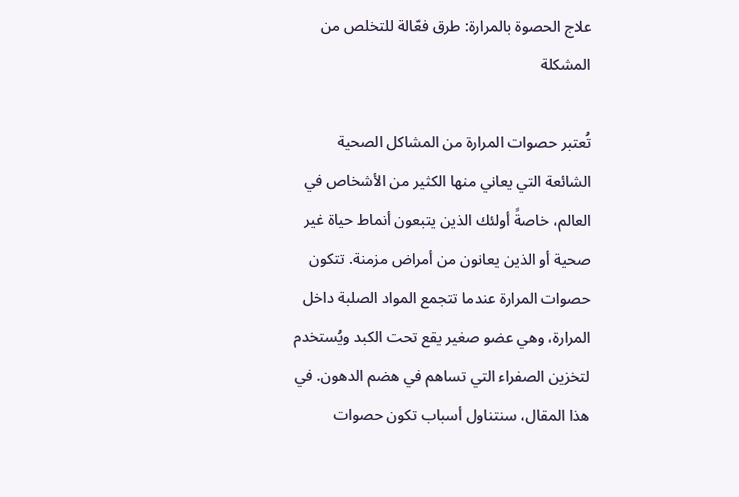علاج الحصوة بالمرارة: طرق فعّالة للتخلص من المشكلة

تُعتبر حصوات المرارة من المشاكل الصحية الشائعة التي يعاني منها الكثير من الأشخاص في العالم، خاصةً أولئك الذين يتبعون أنماط حياة غير صحية أو الذين يعانون من أمراض مزمنة. تتكون حصوات المرارة عندما تتجمع المواد الصلبة داخل المرارة، وهي عضو صغير يقع تحت الكبد ويُستخدم لتخزين الصفراء التي تساهم في هضم الدهون. في هذا المقال، سنتناول أسباب تكون حصوات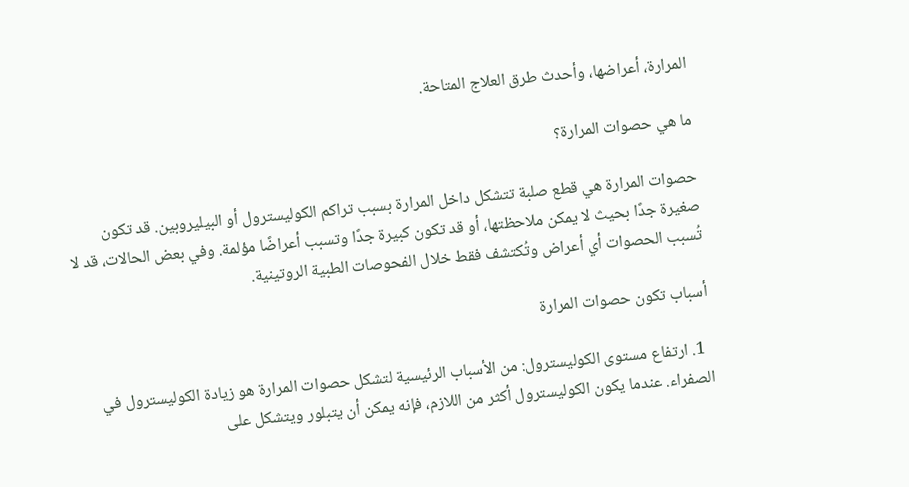المرارة، أعراضها، وأحدث طرق العلاج المتاحة.

ما هي حصوات المرارة؟

حصوات المرارة هي قطع صلبة تتشكل داخل المرارة بسبب تراكم الكوليسترول أو البيليروبين. قد تكون صغيرة جدًا بحيث لا يمكن ملاحظتها، أو قد تكون كبيرة جدًا وتسبب أعراضًا مؤلمة. وفي بعض الحالات، قد لا تُسبب الحصوات أي أعراض وتُكتشف فقط خلال الفحوصات الطبية الروتينية.

أسباب تكون حصوات المرارة

  1. ارتفاع مستوى الكوليسترول: من الأسباب الرئيسية لتشكل حصوات المرارة هو زيادة الكوليسترول في الصفراء. عندما يكون الكوليسترول أكثر من اللازم، فإنه يمكن أن يتبلور ويتشكل على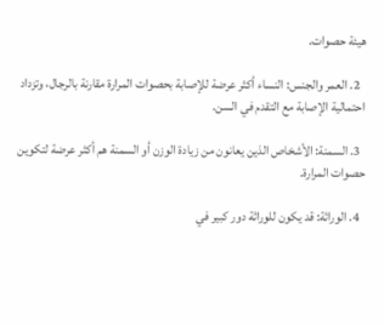هيئة حصوات.

  2. العمر والجنس: النساء أكثر عرضة للإصابة بحصوات المرارة مقارنة بالرجال، وتزداد احتمالية الإصابة مع التقدم في السن.

  3. السمنة: الأشخاص الذين يعانون من زيادة الوزن أو السمنة هم أكثر عرضة لتكوين حصوات المرارة.

  4. الوراثة: قد يكون للوراثة دور كبير في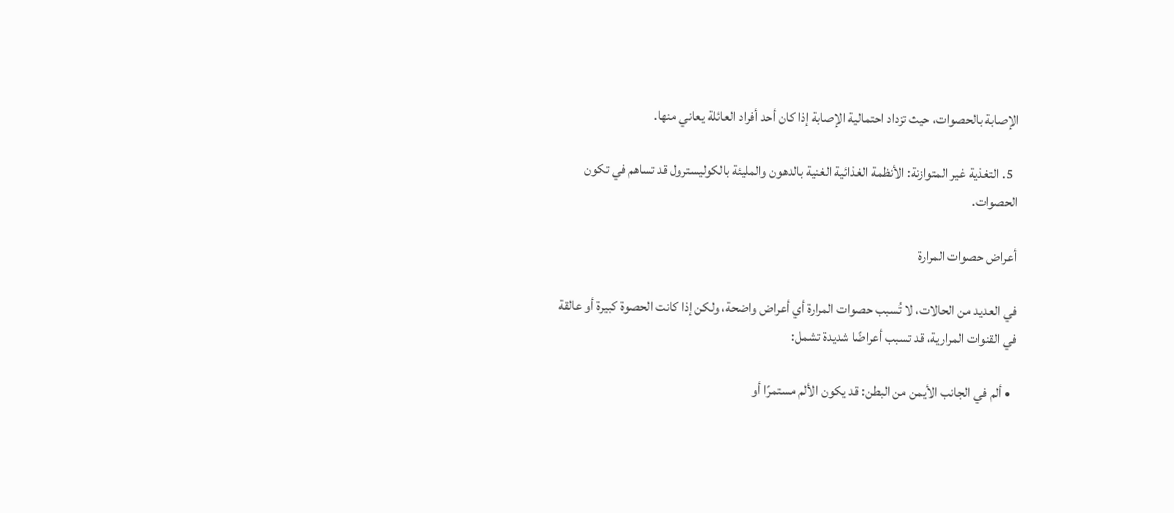الإصابة بالحصوات، حيث تزداد احتمالية الإصابة إذا كان أحد أفراد العائلة يعاني منها.

  5. التغذية غير المتوازنة: الأنظمة الغذائية الغنية بالدهون والمليئة بالكوليسترول قد تساهم في تكون الحصوات.

أعراض حصوات المرارة

في العديد من الحالات، لا تُسبب حصوات المرارة أي أعراض واضحة، ولكن إذا كانت الحصوة كبيرة أو عالقة في القنوات المرارية، قد تسبب أعراضًا شديدة تشمل:

  • ألم في الجانب الأيمن من البطن: قد يكون الألم مستمرًا أو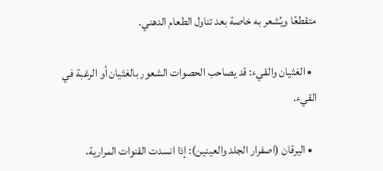متقطعًا ويُشعر به خاصة بعد تناول الطعام الدهني.

  • الغثيان والقيء: قد يصاحب الحصوات الشعور بالغثيان أو الرغبة في القيء.

  • اليرقان (اصفرار الجلد والعينين): إذا انسدت القنوات المرارية،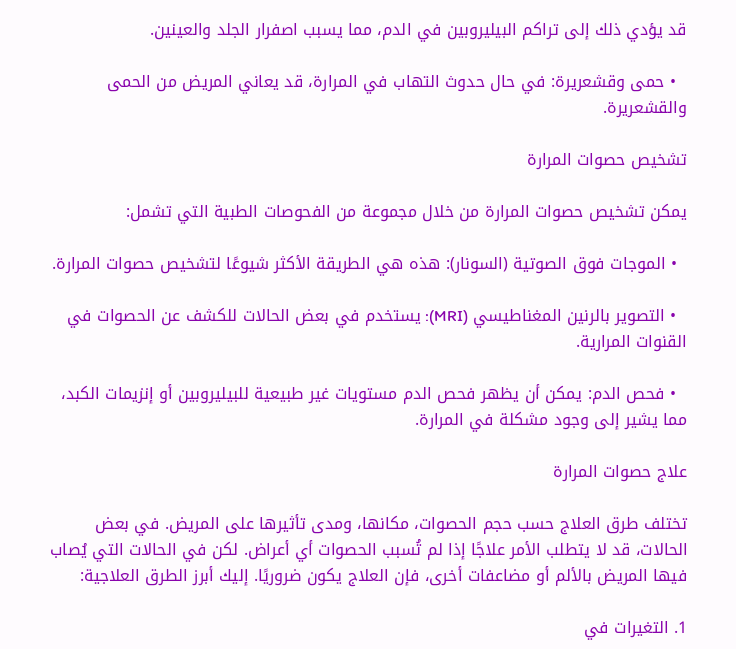قد يؤدي ذلك إلى تراكم البيليروبين في الدم، مما يسبب اصفرار الجلد والعينين.

  • حمى وقشعريرة: في حال حدوث التهاب في المرارة، قد يعاني المريض من الحمى والقشعريرة.

تشخيص حصوات المرارة

يمكن تشخيص حصوات المرارة من خلال مجموعة من الفحوصات الطبية التي تشمل:

  • الموجات فوق الصوتية (السونار): هذه هي الطريقة الأكثر شيوعًا لتشخيص حصوات المرارة.

  • التصوير بالرنين المغناطيسي (MRI): يستخدم في بعض الحالات للكشف عن الحصوات في القنوات المرارية.

  • فحص الدم: يمكن أن يظهر فحص الدم مستويات غير طبيعية للبيليروبين أو إنزيمات الكبد، مما يشير إلى وجود مشكلة في المرارة.

علاج حصوات المرارة

تختلف طرق العلاج حسب حجم الحصوات، مكانها، ومدى تأثيرها على المريض. في بعض الحالات، قد لا يتطلب الأمر علاجًا إذا لم تُسبب الحصوات أي أعراض. لكن في الحالات التي يُصاب فيها المريض بالألم أو مضاعفات أخرى، فإن العلاج يكون ضروريًا. إليك أبرز الطرق العلاجية:

1. التغيرات في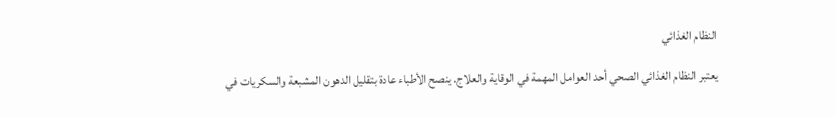النظام الغذائي

يعتبر النظام الغذائي الصحي أحد العوامل المهمة في الوقاية والعلاج. ينصح الأطباء عادة بتقليل الدهون المشبعة والسكريات في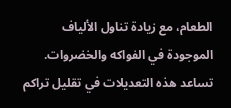الطعام، مع زيادة تناول الألياف الموجودة في الفواكه والخضروات. تساعد هذه التعديلات في تقليل تراكم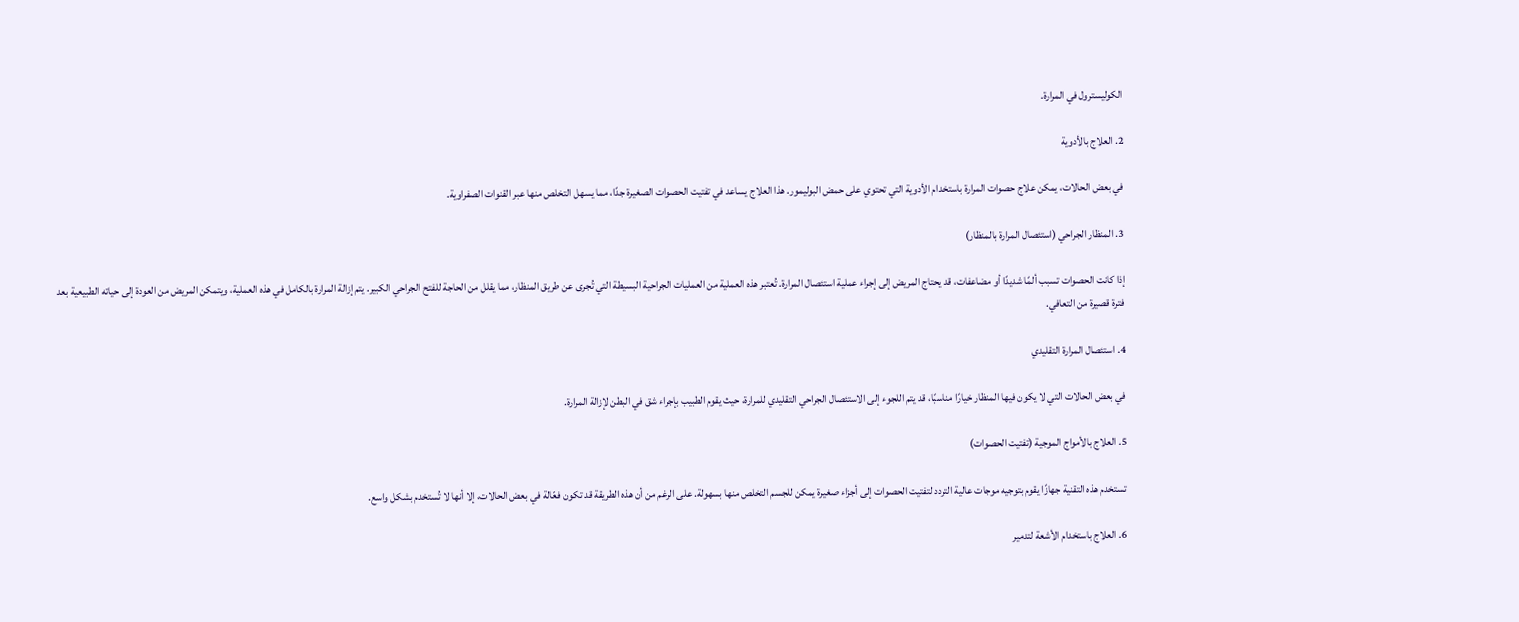الكوليسترول في المرارة.

2. العلاج بالأدوية

في بعض الحالات، يمكن علاج حصوات المرارة باستخدام الأدوية التي تحتوي على حمض البوليمور. هذا العلاج يساعد في تفتيت الحصوات الصغيرة جدًا، مما يسهل التخلص منها عبر القنوات الصفراوية.

3. المنظار الجراحي (استئصال المرارة بالمنظار)

إذا كانت الحصوات تسبب ألمًا شديدًا أو مضاعفات، قد يحتاج المريض إلى إجراء عملية استئصال المرارة. تُعتبر هذه العملية من العمليات الجراحية البسيطة التي تُجرى عن طريق المنظار، مما يقلل من الحاجة للفتح الجراحي الكبير. يتم إزالة المرارة بالكامل في هذه العملية، ويتمكن المريض من العودة إلى حياته الطبيعية بعد فترة قصيرة من التعافي.

4. استئصال المرارة التقليدي

في بعض الحالات التي لا يكون فيها المنظار خيارًا مناسبًا، قد يتم اللجوء إلى الاستئصال الجراحي التقليدي للمرارة، حيث يقوم الطبيب بإجراء شق في البطن لإزالة المرارة.

5. العلاج بالأمواج الموجية (تفتيت الحصوات)

تستخدم هذه التقنية جهازًا يقوم بتوجيه موجات عالية التردد لتفتيت الحصوات إلى أجزاء صغيرة يمكن للجسم التخلص منها بسهولة. على الرغم من أن هذه الطريقة قد تكون فعّالة في بعض الحالات، إلا أنها لا تُستخدم بشكل واسع.

6. العلاج باستخدام الأشعة لتدمير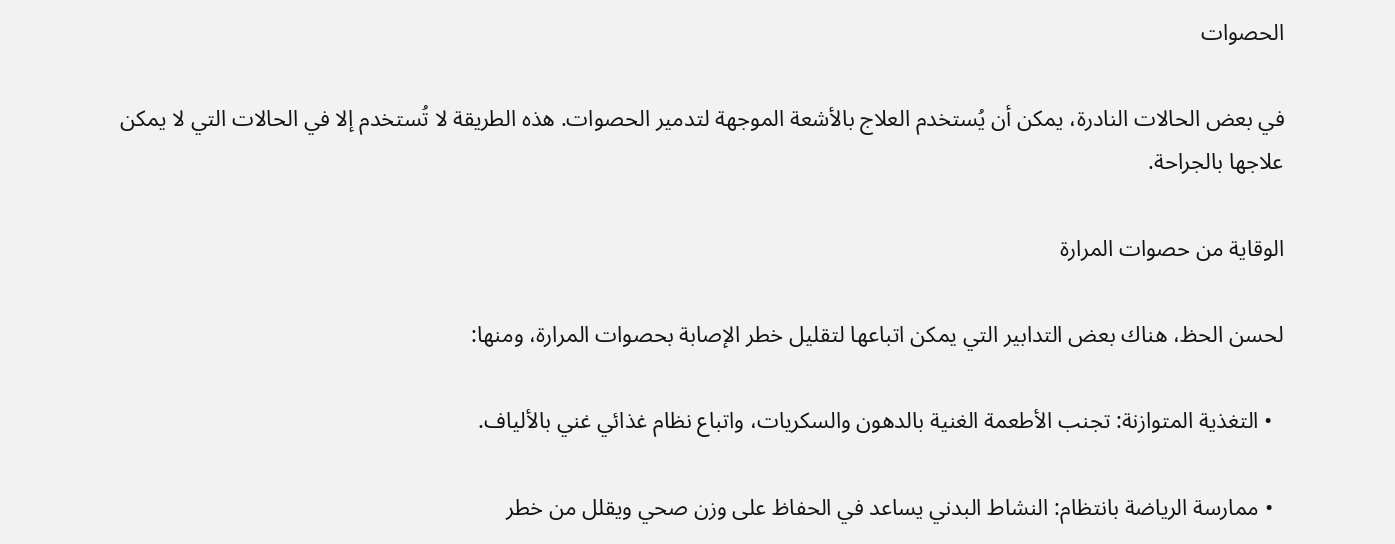الحصوات

في بعض الحالات النادرة، يمكن أن يُستخدم العلاج بالأشعة الموجهة لتدمير الحصوات. هذه الطريقة لا تُستخدم إلا في الحالات التي لا يمكن علاجها بالجراحة.

الوقاية من حصوات المرارة

لحسن الحظ، هناك بعض التدابير التي يمكن اتباعها لتقليل خطر الإصابة بحصوات المرارة، ومنها:

  • التغذية المتوازنة: تجنب الأطعمة الغنية بالدهون والسكريات، واتباع نظام غذائي غني بالألياف.

  • ممارسة الرياضة بانتظام: النشاط البدني يساعد في الحفاظ على وزن صحي ويقلل من خطر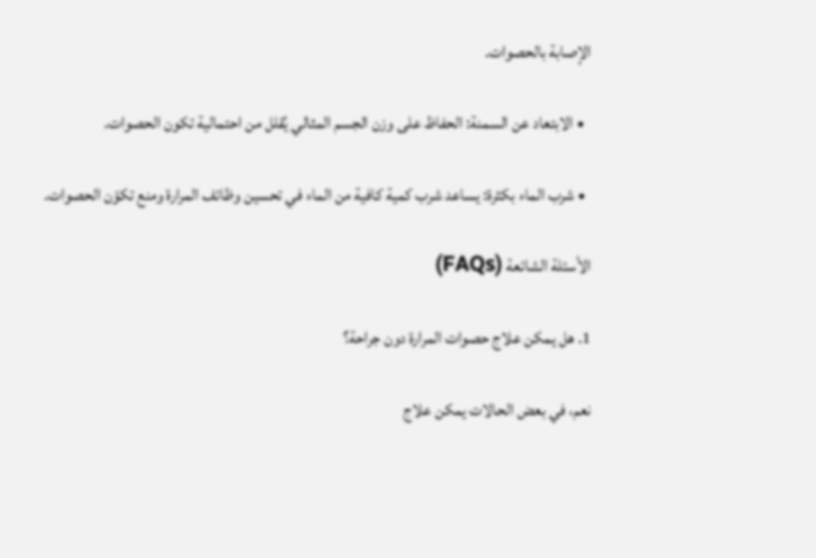الإصابة بالحصوات.

  • الابتعاد عن السمنة: الحفاظ على وزن الجسم المثالي يُقلل من احتمالية تكون الحصوات.

  • شرب الماء بكثرة: يساعد شرب كمية كافية من الماء في تحسين وظائف المرارة ومنع تكوّن الحصوات.

الأسئلة الشائعة (FAQs)

1. هل يمكن علاج حصوات المرارة دون جراحة؟

نعم، في بعض الحالات يمكن علاج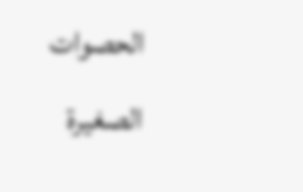الحصوات الصغيرة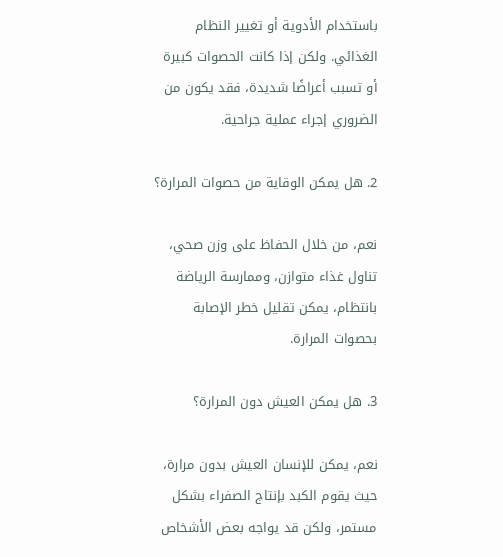باستخدام الأدوية أو تغيير النظام الغذائي. ولكن إذا كانت الحصوات كبيرة أو تسبب أعراضًا شديدة، فقد يكون من الضروري إجراء عملية جراحية.

2. هل يمكن الوقاية من حصوات المرارة؟

نعم، من خلال الحفاظ على وزن صحي، تناول غذاء متوازن، وممارسة الرياضة بانتظام، يمكن تقليل خطر الإصابة بحصوات المرارة.

3. هل يمكن العيش دون المرارة؟

نعم، يمكن للإنسان العيش بدون مرارة، حيث يقوم الكبد بإنتاج الصفراء بشكل مستمر، ولكن قد يواجه بعض الأشخاص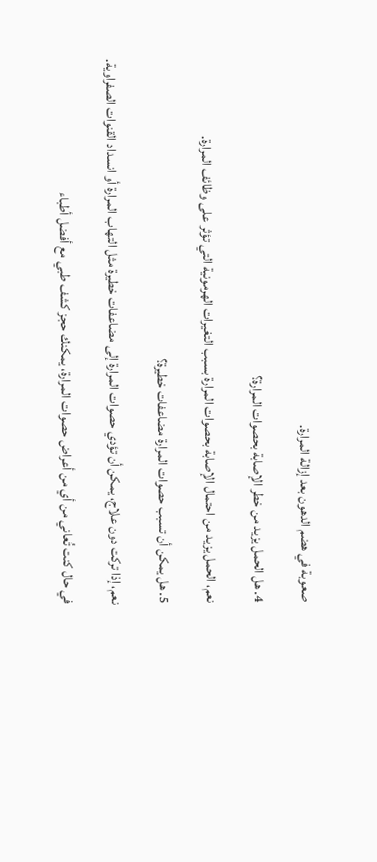صعوبة في هضم الدهون بعد إزالة المرارة.

4. هل الحمل يزيد من خطر الإصابة بحصوات المرارة؟

نعم، الحمل يزيد من احتمال الإصابة بحصوات المرارة بسبب التغيرات الهرمونية التي تؤثر على وظائف المرارة.

5. هل يمكن أن تسبب حصوات المرارة مضاعفات خطيرة؟

نعم، إذا تركت دون علاج، يمكن أن تؤدي حصوات المرارة إلى مضاعفات خطيرة مثل التهاب المرارة أو انسداد القنوات الصفراوية.

في حال كنت تُعاني من أي من أعراض حصوات المرارة، يمكنك حجز كشف طبي مع أفضل أطباء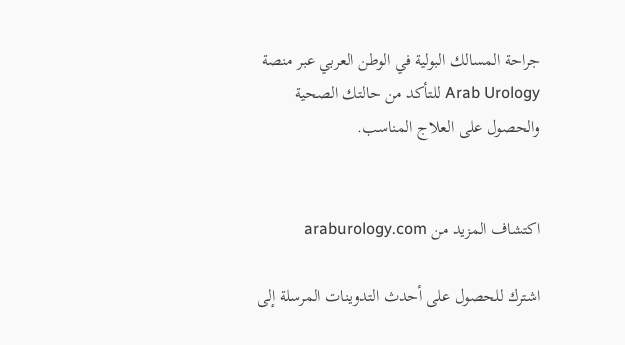جراحة المسالك البولية في الوطن العربي عبر منصة Arab Urology للتأكد من حالتك الصحية والحصول على العلاج المناسب.


اكتشاف المزيد من araburology.com

اشترك للحصول على أحدث التدوينات المرسلة إلى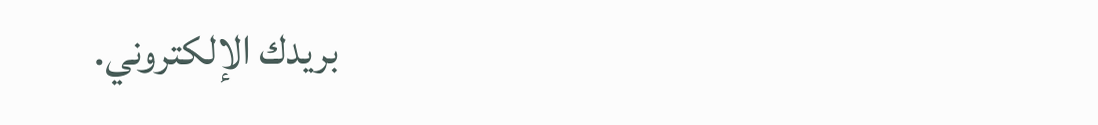بريدك الإلكتروني.